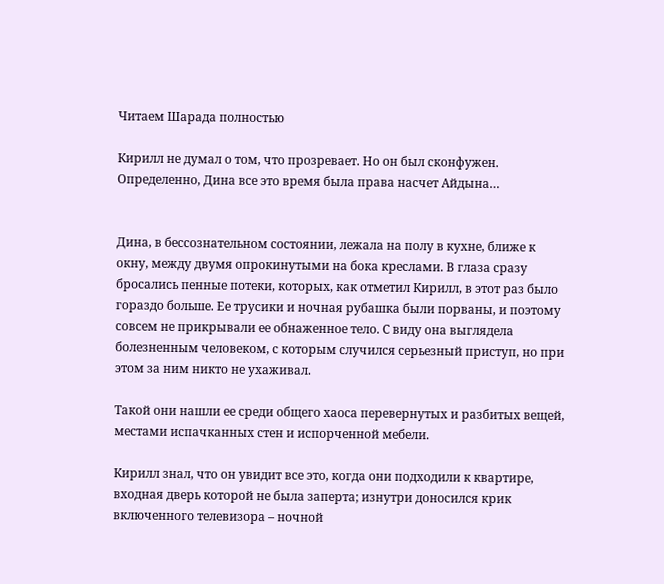Читаем Шарада полностью

Кирилл не думал о том, что прозревает. Но он был сконфужен. Определенно, Дина все это время была права насчет Айдына…


Дина, в бессознательном состоянии, лежала на полу в кухне, ближе к окну, между двумя опрокинутыми на бока креслами. В глаза сразу бросались пенные потеки, которых, как отметил Кирилл, в этот раз было гораздо больше. Ее трусики и ночная рубашка были порваны, и поэтому совсем не прикрывали ее обнаженное тело. С виду она выглядела болезненным человеком, с которым случился серьезный приступ, но при этом за ним никто не ухаживал.

Такой они нашли ее среди общего хаоса перевернутых и разбитых вещей, местами испачканных стен и испорченной мебели.

Кирилл знал, что он увидит все это, когда они подходили к квартире, входная дверь которой не была заперта; изнутри доносился крик включенного телевизора – ночной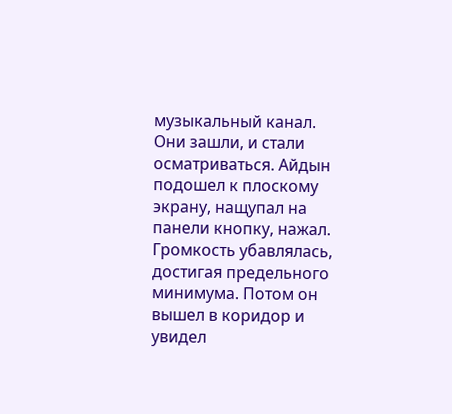музыкальный канал. Они зашли, и стали осматриваться. Айдын подошел к плоскому экрану, нащупал на панели кнопку, нажал. Громкость убавлялась, достигая предельного минимума. Потом он вышел в коридор и увидел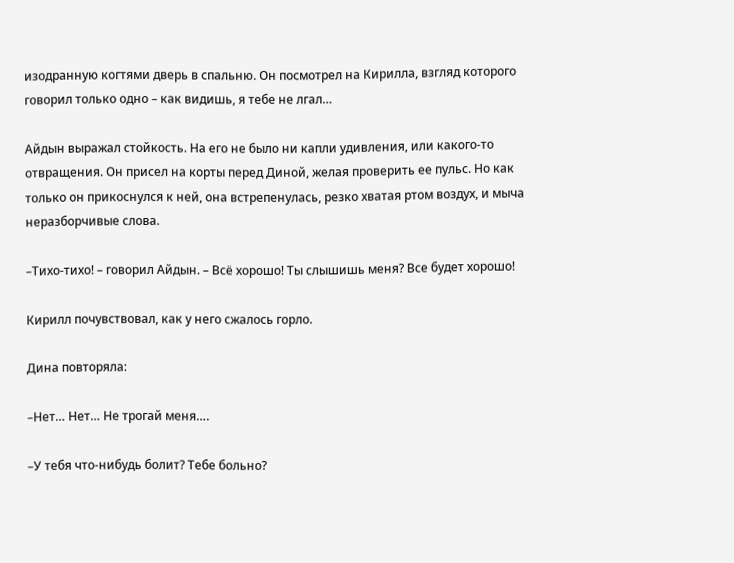изодранную когтями дверь в спальню. Он посмотрел на Кирилла, взгляд которого говорил только одно – как видишь, я тебе не лгал…

Айдын выражал стойкость. На его не было ни капли удивления, или какого-то отвращения. Он присел на корты перед Диной, желая проверить ее пульс. Но как только он прикоснулся к ней, она встрепенулась, резко хватая ртом воздух, и мыча неразборчивые слова.

–Тихо-тихо! – говорил Айдын. – Всё хорошо! Ты слышишь меня? Все будет хорошо!

Кирилл почувствовал, как у него сжалось горло.

Дина повторяла:

–Нет… Нет… Не трогай меня….

–У тебя что-нибудь болит? Тебе больно?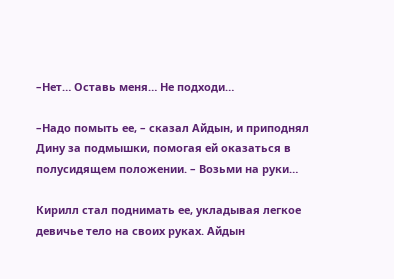–Нет… Оставь меня… Не подходи…

–Надо помыть ее, – сказал Айдын, и приподнял Дину за подмышки, помогая ей оказаться в полусидящем положении. – Возьми на руки…

Кирилл стал поднимать ее, укладывая легкое девичье тело на своих руках. Айдын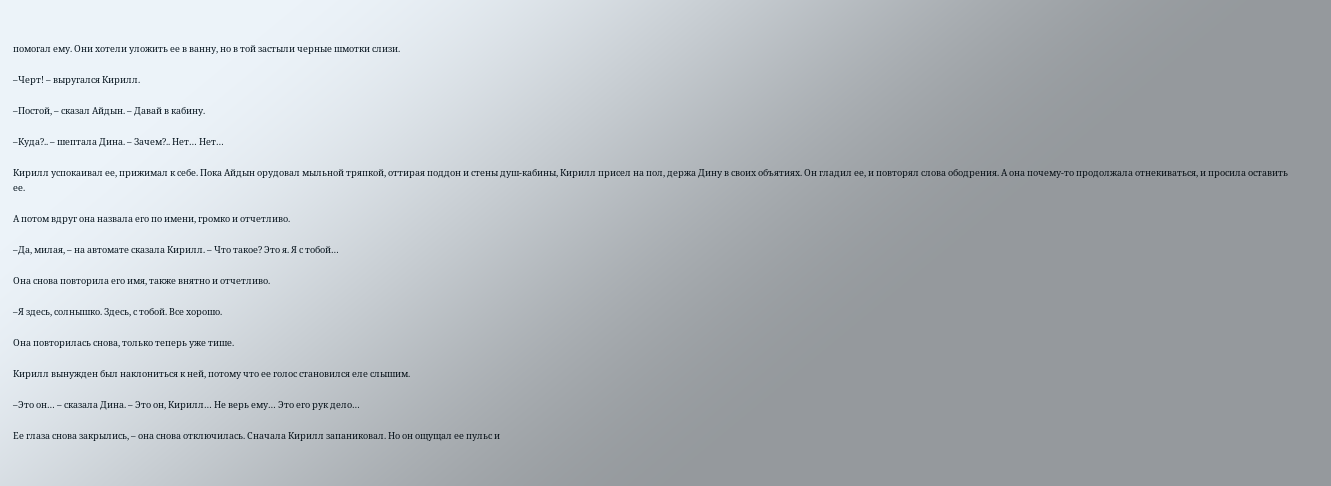помогал ему. Они хотели уложить ее в ванну, но в той застыли черные шмотки слизи.

–Черт! – выругался Кирилл.

–Постой, – сказал Айдын. – Давай в кабину.

–Куда?.. – шептала Дина. – Зачем?.. Нет… Нет…

Кирилл успокаивал ее, прижимал к себе. Пока Айдын орудовал мыльной тряпкой, оттирая поддон и стены душ-кабины, Кирилл присел на пол, держа Дину в своих объятиях. Он гладил ее, и повторял слова ободрения. А она почему-то продолжала отнекиваться, и просила оставить ее.

А потом вдруг она назвала его по имени, громко и отчетливо.

–Да, милая, – на автомате сказала Кирилл. – Что такое? Это я. Я с тобой…

Она снова повторила его имя, также внятно и отчетливо.

–Я здесь, солнышко. Здесь, с тобой. Все хорошо.

Она повторилась снова, только теперь уже тише.

Кирилл вынужден был наклониться к ней, потому что ее голос становился еле слышим.

–Это он… – сказала Дина. – Это он, Кирилл… Не верь ему… Это его рук дело…

Ее глаза снова закрылись, – она снова отключилась. Сначала Кирилл запаниковал. Но он ощущал ее пульс и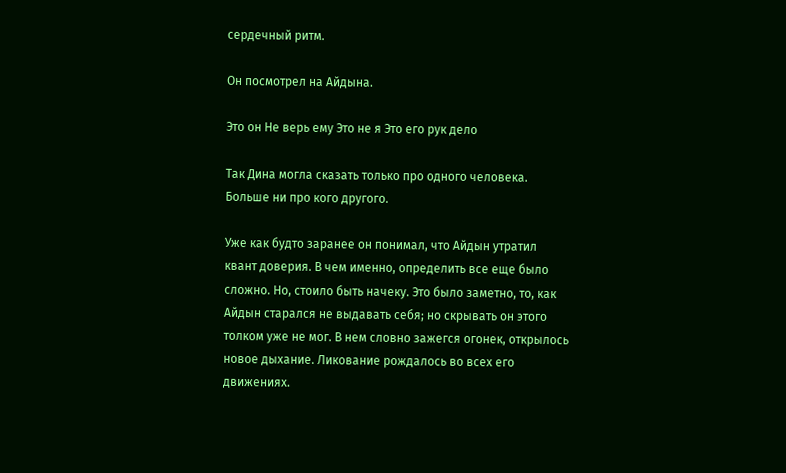сердечный ритм.

Он посмотрел на Айдына.

Это он Не верь ему Это не я Это его рук дело

Так Дина могла сказать только про одного человека. Больше ни про кого другого.

Уже как будто заранее он понимал, что Айдын утратил квант доверия. В чем именно, определить все еще было сложно. Но, стоило быть начеку. Это было заметно, то, как Айдын старался не выдавать себя; но скрывать он этого толком уже не мог. В нем словно зажегся огонек, открылось новое дыхание. Ликование рождалось во всех его движениях.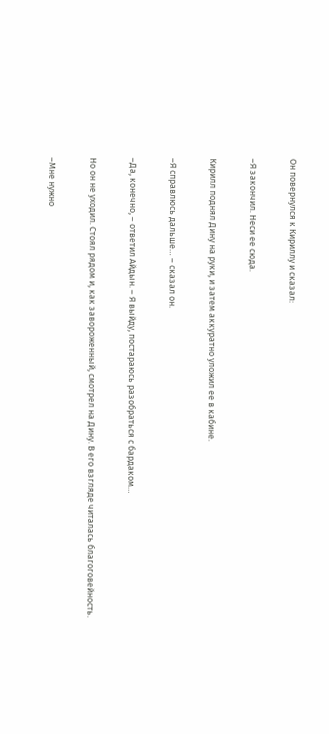Он повернулся к Кириллу и сказал:

–Я закончил. Неси ее сюда.

Кирилл поднял Дину на руки, и затем аккуратно уложил ее в кабине.

–Я справлюсь дальше… – сказал он.

–Да, конечно, – ответил Айдын. – Я выйду, постараюсь разобраться с бардаком…

Но он не уходил. Стоял рядом и, как завороженный, смотрел на Дину. В его взгляде читалась благоговейность.

–Мне нужно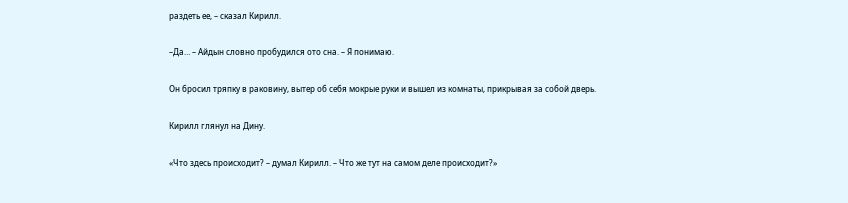раздеть ее, – сказал Кирилл.

–Да… – Айдын словно пробудился ото сна. – Я понимаю.

Он бросил тряпку в раковину, вытер об себя мокрые руки и вышел из комнаты, прикрывая за собой дверь.

Кирилл глянул на Дину.

«Что здесь происходит? – думал Кирилл. – Что же тут на самом деле происходит?»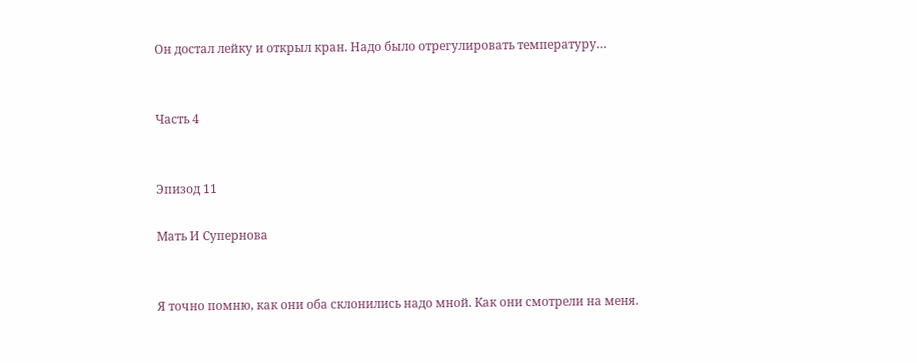Он достал лейку и открыл кран. Надо было отрегулировать температуру…


Часть 4


Эпизод 11

Мать И Супернова


Я точно помню, как они оба склонились надо мной. Как они смотрели на меня.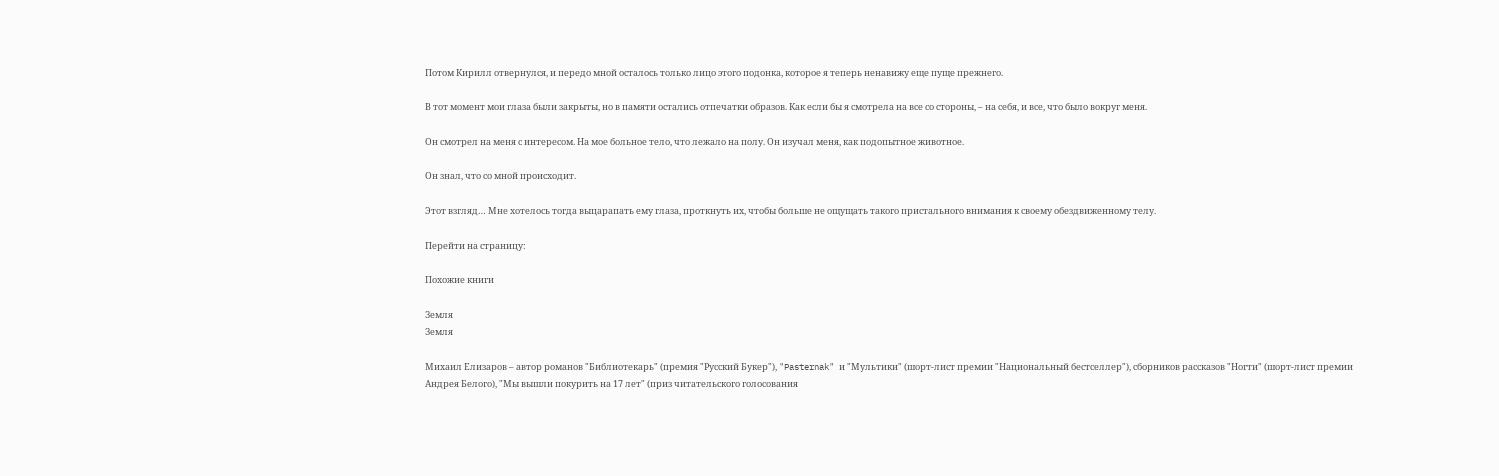Потом Кирилл отвернулся, и передо мной осталось только лицо этого подонка, которое я теперь ненавижу еще пуще прежнего.

В тот момент мои глаза были закрыты, но в памяти остались отпечатки образов. Как если бы я смотрела на все со стороны, – на себя, и все, что было вокруг меня.

Он смотрел на меня с интересом. На мое больное тело, что лежало на полу. Он изучал меня, как подопытное животное.

Он знал, что со мной происходит.

Этот взгляд… Мне хотелось тогда выцарапать ему глаза, проткнуть их, чтобы больше не ощущать такого пристального внимания к своему обездвиженному телу.

Перейти на страницу:

Похожие книги

Земля
Земля

Михаил Елизаров – автор романов "Библиотекарь" (премия "Русский Букер"), "Pasternak" и "Мультики" (шорт-лист премии "Национальный бестселлер"), сборников рассказов "Ногти" (шорт-лист премии Андрея Белого), "Мы вышли покурить на 17 лет" (приз читательского голосования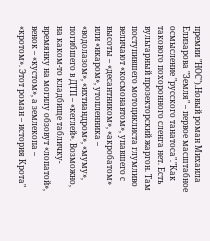премии "НОС").Новый роман Михаила Елизарова "Земля" – первое масштабное осмысление "русского танатоса"."Как такового похоронного сленга нет. Есть вульгарный прозекторский жаргон. Там поступившего мотоциклиста глумливо величают «космонавтом», упавшего с высоты – «десантником», «акробатом» или «икаром», утопленника – «водолазом», «ихтиандром», «муму», погибшего в ДТП – «кеглей». Возможно, на каком-то кладбище табличку-времянку на могилу обзовут «лопатой», венок – «кустом», а землекопа – «кротом». Этот роман – история Крота"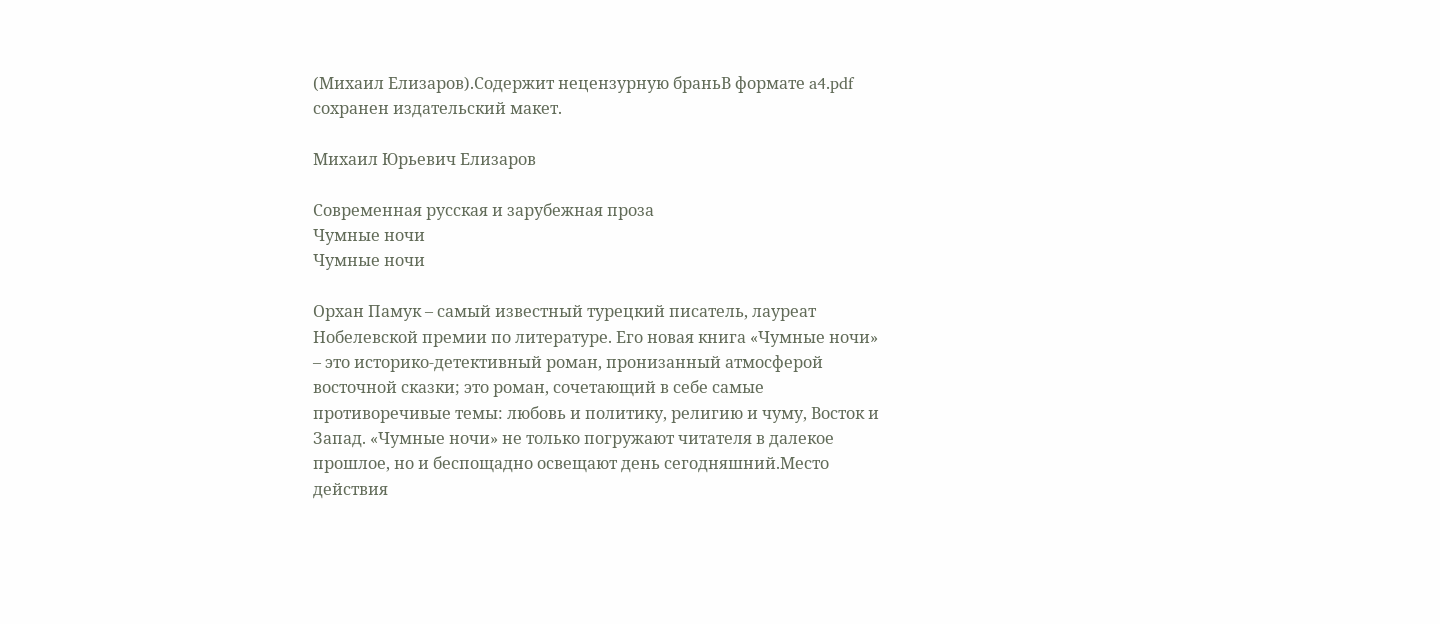(Михаил Елизаров).Содержит нецензурную браньВ формате a4.pdf сохранен издательский макет.

Михаил Юрьевич Елизаров

Современная русская и зарубежная проза
Чумные ночи
Чумные ночи

Орхан Памук – самый известный турецкий писатель, лауреат Нобелевской премии по литературе. Его новая книга «Чумные ночи» – это историко-детективный роман, пронизанный атмосферой восточной сказки; это роман, сочетающий в себе самые противоречивые темы: любовь и политику, религию и чуму, Восток и Запад. «Чумные ночи» не только погружают читателя в далекое прошлое, но и беспощадно освещают день сегодняшний.Место действия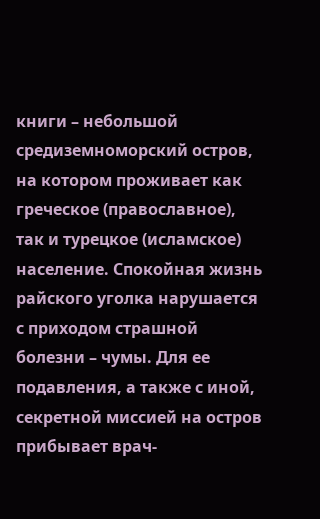книги – небольшой средиземноморский остров, на котором проживает как греческое (православное), так и турецкое (исламское) население. Спокойная жизнь райского уголка нарушается с приходом страшной болезни – чумы. Для ее подавления, а также с иной, секретной миссией на остров прибывает врач-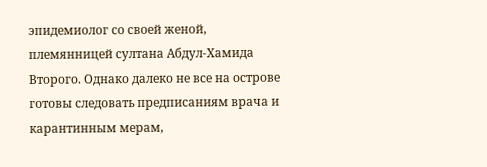эпидемиолог со своей женой, племянницей султана Абдул-Хамида Второго. Однако далеко не все на острове готовы следовать предписаниям врача и карантинным мерам,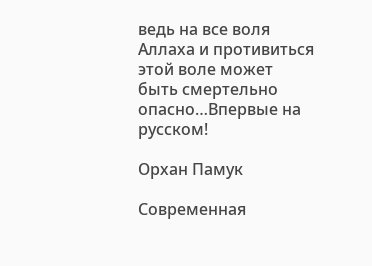ведь на все воля Аллаха и противиться этой воле может быть смертельно опасно…Впервые на русском!

Орхан Памук

Современная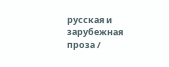русская и зарубежная проза /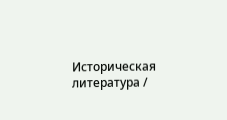Историческая литература /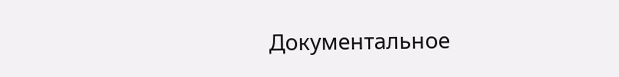Документальное